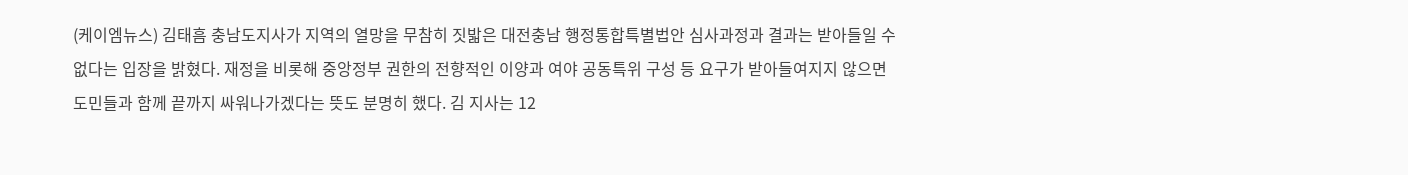(케이엠뉴스) 김태흠 충남도지사가 지역의 열망을 무참히 짓밟은 대전충남 행정통합특별법안 심사과정과 결과는 받아들일 수 없다는 입장을 밝혔다. 재정을 비롯해 중앙정부 권한의 전향적인 이양과 여야 공동특위 구성 등 요구가 받아들여지지 않으면 도민들과 함께 끝까지 싸워나가겠다는 뜻도 분명히 했다. 김 지사는 12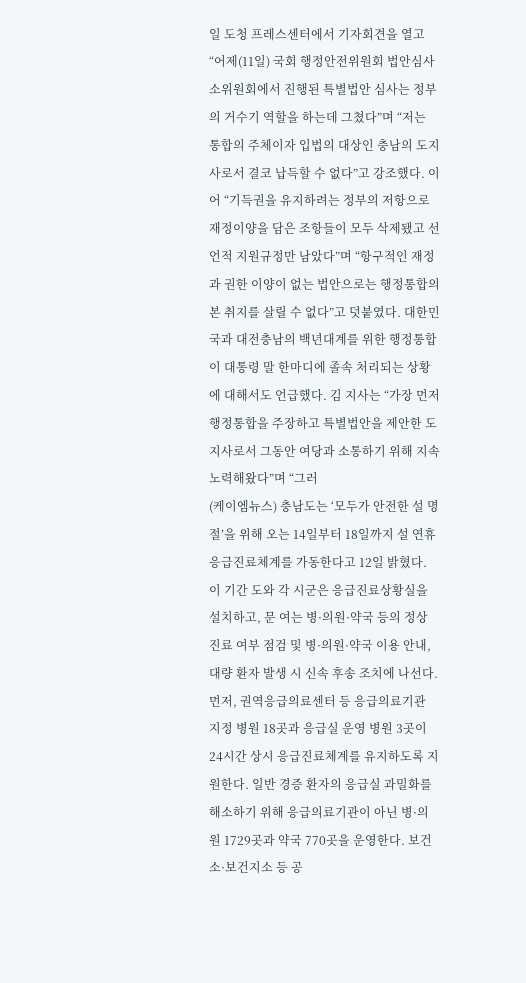일 도청 프레스센터에서 기자회견을 열고 “어제(11일) 국회 행정안전위원회 법안심사소위원회에서 진행된 특별법안 심사는 정부의 거수기 역할을 하는데 그쳤다”며 “저는 통합의 주체이자 입법의 대상인 충남의 도지사로서 결코 납득할 수 없다”고 강조했다. 이어 “기득권을 유지하려는 정부의 저항으로 재정이양을 담은 조항들이 모두 삭제됐고 선언적 지원규정만 남았다”며 “항구적인 재정과 권한 이양이 없는 법안으로는 행정통합의 본 취지를 살릴 수 없다”고 덧붙였다. 대한민국과 대전충남의 백년대계를 위한 행정통합이 대통령 말 한마디에 졸속 처리되는 상황에 대해서도 언급했다. 김 지사는 “가장 먼저 행정통합을 주장하고 특별법안을 제안한 도지사로서 그동안 여당과 소통하기 위해 지속 노력해왔다”며 “그러
(케이엠뉴스) 충남도는 ‘모두가 안전한 설 명절’을 위해 오는 14일부터 18일까지 설 연휴 응급진료체계를 가동한다고 12일 밝혔다. 이 기간 도와 각 시군은 응급진료상황실을 설치하고, 문 여는 병·의원·약국 등의 정상 진료 여부 점검 및 병·의원·약국 이용 안내, 대량 환자 발생 시 신속 후송 조치에 나선다. 먼저, 권역응급의료센터 등 응급의료기관 지정 병원 18곳과 응급실 운영 병원 3곳이 24시간 상시 응급진료체계를 유지하도록 지원한다. 일반 경증 환자의 응급실 과밀화를 해소하기 위해 응급의료기관이 아닌 병·의원 1729곳과 약국 770곳을 운영한다. 보건소·보건지소 등 공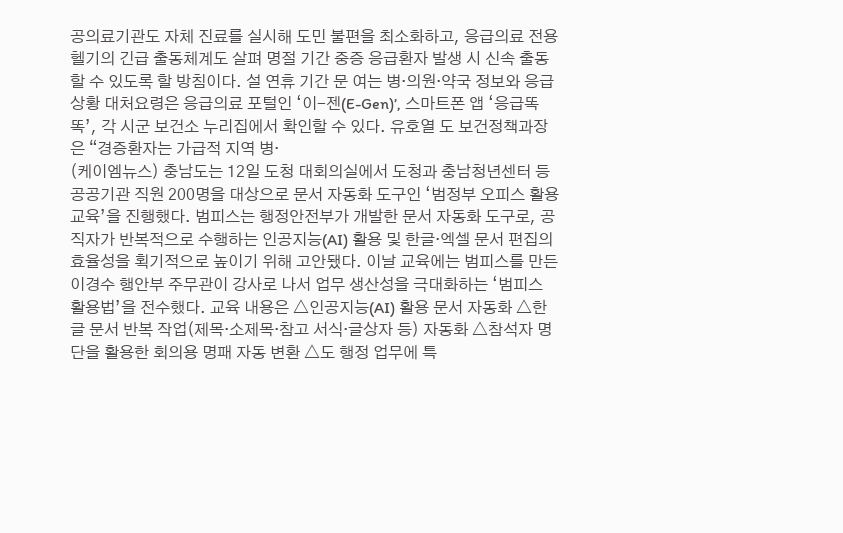공의료기관도 자체 진료를 실시해 도민 불편을 최소화하고, 응급의료 전용 헬기의 긴급 출동체계도 살펴 명절 기간 중증 응급환자 발생 시 신속 출동할 수 있도록 할 방침이다. 설 연휴 기간 문 여는 병·의원·약국 정보와 응급상황 대처요령은 응급의료 포털인 ‘이-젠(E-Gen)’, 스마트폰 앱 ‘응급똑똑’, 각 시군 보건소 누리집에서 확인할 수 있다. 유호열 도 보건정책과장은 “경증환자는 가급적 지역 병·
(케이엠뉴스) 충남도는 12일 도청 대회의실에서 도청과 충남청년센터 등 공공기관 직원 200명을 대상으로 문서 자동화 도구인 ‘범정부 오피스 활용 교육’을 진행했다. 범피스는 행정안전부가 개발한 문서 자동화 도구로, 공직자가 반복적으로 수행하는 인공지능(AI) 활용 및 한글·엑셀 문서 편집의 효율성을 획기적으로 높이기 위해 고안됐다. 이날 교육에는 범피스를 만든 이경수 행안부 주무관이 강사로 나서 업무 생산성을 극대화하는 ‘범피스 활용법’을 전수했다. 교육 내용은 △인공지능(AI) 활용 문서 자동화 △한글 문서 반복 작업(제목·소제목·참고 서식·글상자 등) 자동화 △참석자 명단을 활용한 회의용 명패 자동 변환 △도 행정 업무에 특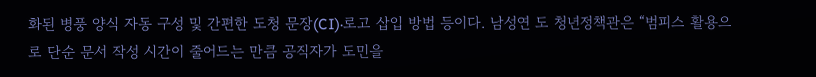화된 병풍 양식 자동 구성 및 간편한 도청 문장(CI)·로고 삽입 방법 등이다. 남성연 도 청년정책관은 “범피스 활용으로 단순 문서 작성 시간이 줄어드는 만큼 공직자가 도민을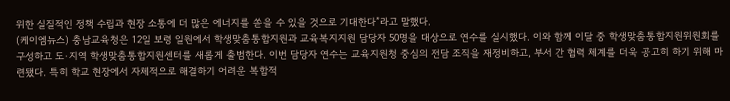위한 실질적인 정책 수립과 현장 소통에 더 많은 에너지를 쏟을 수 있을 것으로 기대한다”라고 말했다.
(케이엠뉴스) 충남교육청은 12일 보령 일원에서 학생맞춤통합지원과 교육복지지원 담당자 50명을 대상으로 연수를 실시했다. 이와 함께 이달 중 학생맞춤통합지원위원회를 구성하고 도·지역 학생맞춤통합지원센터를 새롭게 출범한다. 이번 담당자 연수는 교육지원청 중심의 전담 조직을 재정비하고, 부서 간 협력 체계를 더욱 공고히 하기 위해 마련됐다. 특히 학교 현장에서 자체적으로 해결하기 어려운 복합적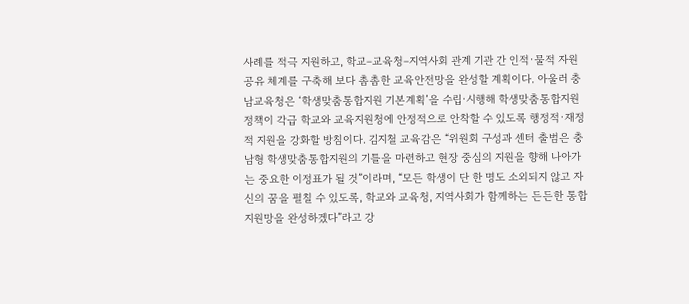사례를 적극 지원하고, 학교–교육청–지역사회 관계 기관 간 인적·물적 자원 공유 체계를 구축해 보다 촘촘한 교육안전망을 완성할 계획이다. 아울러 충남교육청은 ‘학생맞춤통합지원 기본계획’을 수립·시행해 학생맞춤통합지원 정책이 각급 학교와 교육지원청에 안정적으로 안착할 수 있도록 행정적·재정적 지원을 강화할 방침이다. 김지철 교육감은 “위원회 구성과 센터 출범은 충남형 학생맞춤통합지원의 기틀을 마련하고 현장 중심의 지원을 향해 나아가는 중요한 이정표가 될 것”이라며, “모든 학생이 단 한 명도 소외되지 않고 자신의 꿈을 펼칠 수 있도록, 학교와 교육청, 지역사회가 함께하는 든든한 통합지원망을 완성하겠다”라고 강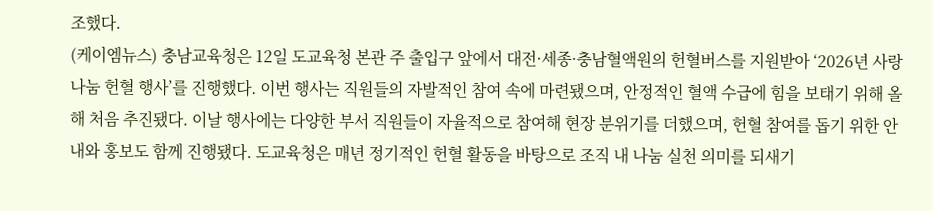조했다.
(케이엠뉴스) 충남교육청은 12일 도교육청 본관 주 출입구 앞에서 대전·세종·충남혈액원의 헌혈버스를 지원받아 ‘2026년 사랑 나눔 헌혈 행사’를 진행했다. 이번 행사는 직원들의 자발적인 참여 속에 마련됐으며, 안정적인 혈액 수급에 힘을 보태기 위해 올해 처음 추진됐다. 이날 행사에는 다양한 부서 직원들이 자율적으로 참여해 현장 분위기를 더했으며, 헌혈 참여를 돕기 위한 안내와 홍보도 함께 진행됐다. 도교육청은 매년 정기적인 헌혈 활동을 바탕으로 조직 내 나눔 실천 의미를 되새기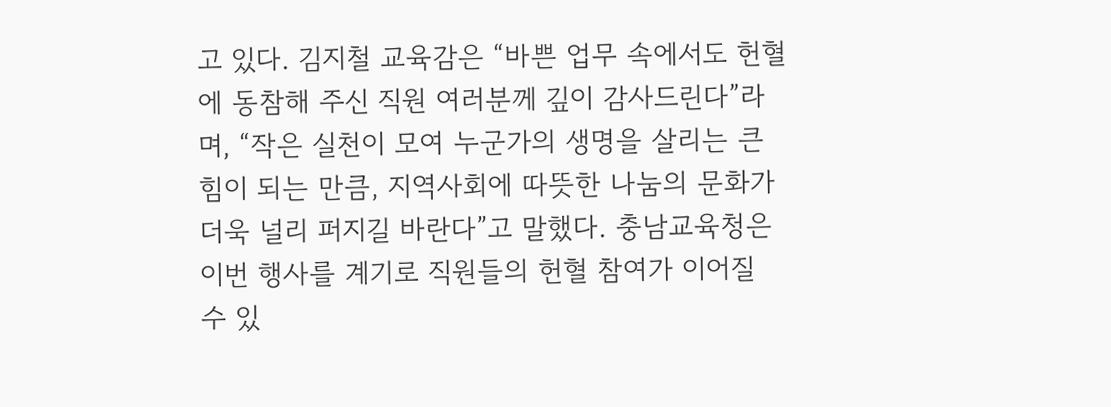고 있다. 김지철 교육감은 “바쁜 업무 속에서도 헌혈에 동참해 주신 직원 여러분께 깊이 감사드린다”라며, “작은 실천이 모여 누군가의 생명을 살리는 큰 힘이 되는 만큼, 지역사회에 따뜻한 나눔의 문화가 더욱 널리 퍼지길 바란다”고 말했다. 충남교육청은 이번 행사를 계기로 직원들의 헌혈 참여가 이어질 수 있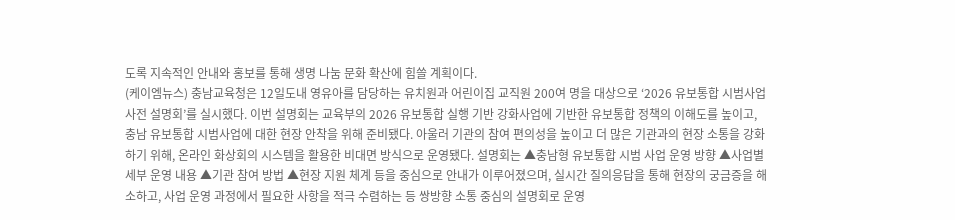도록 지속적인 안내와 홍보를 통해 생명 나눔 문화 확산에 힘쓸 계획이다.
(케이엠뉴스) 충남교육청은 12일도내 영유아를 담당하는 유치원과 어린이집 교직원 200여 명을 대상으로 ‘2026 유보통합 시범사업 사전 설명회’를 실시했다. 이번 설명회는 교육부의 2026 유보통합 실행 기반 강화사업에 기반한 유보통합 정책의 이해도를 높이고, 충남 유보통합 시범사업에 대한 현장 안착을 위해 준비됐다. 아울러 기관의 참여 편의성을 높이고 더 많은 기관과의 현장 소통을 강화하기 위해, 온라인 화상회의 시스템을 활용한 비대면 방식으로 운영됐다. 설명회는 ▲충남형 유보통합 시범 사업 운영 방향 ▲사업별 세부 운영 내용 ▲기관 참여 방법 ▲현장 지원 체계 등을 중심으로 안내가 이루어졌으며, 실시간 질의응답을 통해 현장의 궁금증을 해소하고, 사업 운영 과정에서 필요한 사항을 적극 수렴하는 등 쌍방향 소통 중심의 설명회로 운영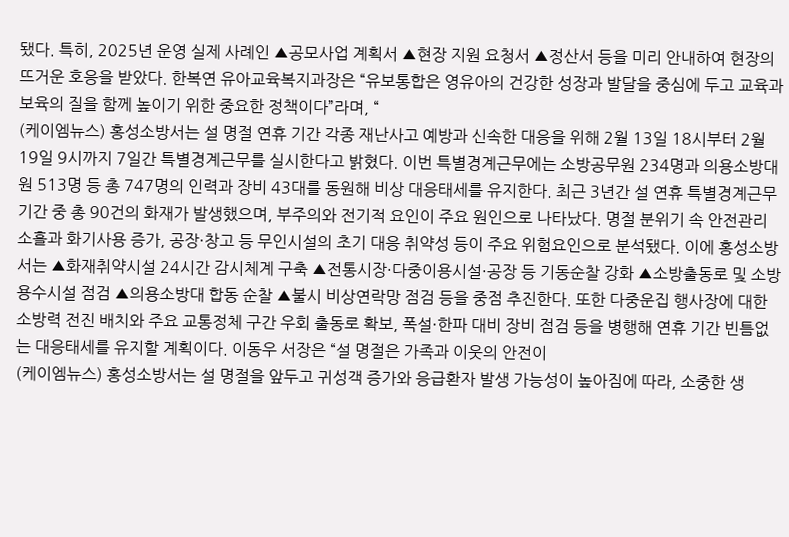됐다. 특히, 2025년 운영 실제 사례인 ▲공모사업 계획서 ▲현장 지원 요청서 ▲정산서 등을 미리 안내하여 현장의 뜨거운 호응을 받았다. 한복연 유아교육복지과장은 “유보통합은 영유아의 건강한 성장과 발달을 중심에 두고 교육과 보육의 질을 함께 높이기 위한 중요한 정책이다”라며, “
(케이엠뉴스) 홍성소방서는 설 명절 연휴 기간 각종 재난사고 예방과 신속한 대응을 위해 2월 13일 18시부터 2월 19일 9시까지 7일간 특별경계근무를 실시한다고 밝혔다. 이번 특별경계근무에는 소방공무원 234명과 의용소방대원 513명 등 총 747명의 인력과 장비 43대를 동원해 비상 대응태세를 유지한다. 최근 3년간 설 연휴 특별경계근무 기간 중 총 90건의 화재가 발생했으며, 부주의와 전기적 요인이 주요 원인으로 나타났다. 명절 분위기 속 안전관리 소홀과 화기사용 증가, 공장·창고 등 무인시설의 초기 대응 취약성 등이 주요 위험요인으로 분석됐다. 이에 홍성소방서는 ▲화재취약시설 24시간 감시체계 구축 ▲전통시장·다중이용시설·공장 등 기동순찰 강화 ▲소방출동로 및 소방용수시설 점검 ▲의용소방대 합동 순찰 ▲불시 비상연락망 점검 등을 중점 추진한다. 또한 다중운집 행사장에 대한 소방력 전진 배치와 주요 교통정체 구간 우회 출동로 확보, 폭설·한파 대비 장비 점검 등을 병행해 연휴 기간 빈틈없는 대응태세를 유지할 계획이다. 이동우 서장은 “설 명절은 가족과 이웃의 안전이
(케이엠뉴스) 홍성소방서는 설 명절을 앞두고 귀성객 증가와 응급환자 발생 가능성이 높아짐에 따라, 소중한 생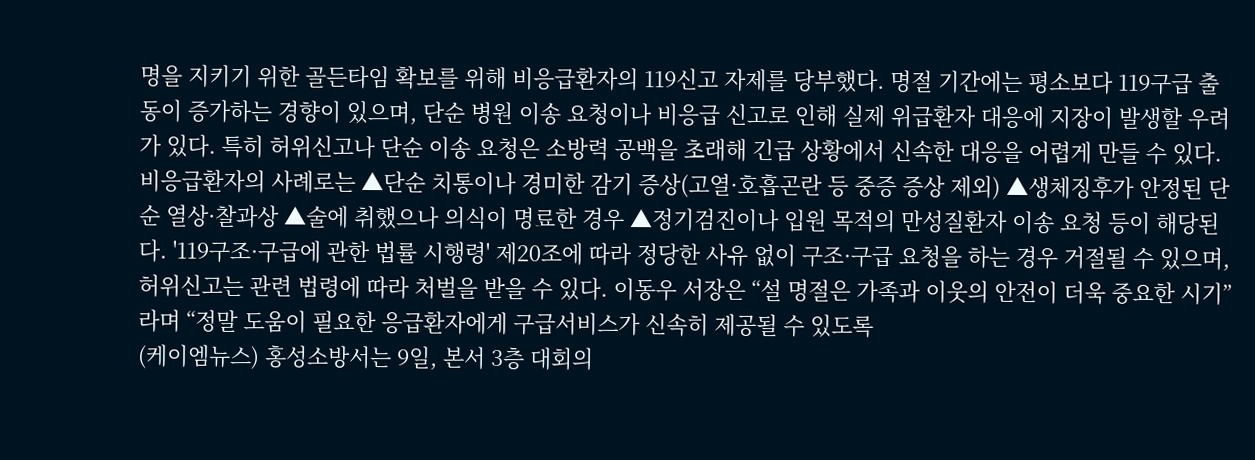명을 지키기 위한 골든타임 확보를 위해 비응급환자의 119신고 자제를 당부했다. 명절 기간에는 평소보다 119구급 출동이 증가하는 경향이 있으며, 단순 병원 이송 요청이나 비응급 신고로 인해 실제 위급환자 대응에 지장이 발생할 우려가 있다. 특히 허위신고나 단순 이송 요청은 소방력 공백을 초래해 긴급 상황에서 신속한 대응을 어렵게 만들 수 있다. 비응급환자의 사례로는 ▲단순 치통이나 경미한 감기 증상(고열·호흡곤란 등 중증 증상 제외) ▲생체징후가 안정된 단순 열상·찰과상 ▲술에 취했으나 의식이 명료한 경우 ▲정기검진이나 입원 목적의 만성질환자 이송 요청 등이 해당된다. '119구조·구급에 관한 법률 시행령' 제20조에 따라 정당한 사유 없이 구조·구급 요청을 하는 경우 거절될 수 있으며, 허위신고는 관련 법령에 따라 처벌을 받을 수 있다. 이동우 서장은 “설 명절은 가족과 이웃의 안전이 더욱 중요한 시기”라며 “정말 도움이 필요한 응급환자에게 구급서비스가 신속히 제공될 수 있도록
(케이엠뉴스) 홍성소방서는 9일, 본서 3층 대회의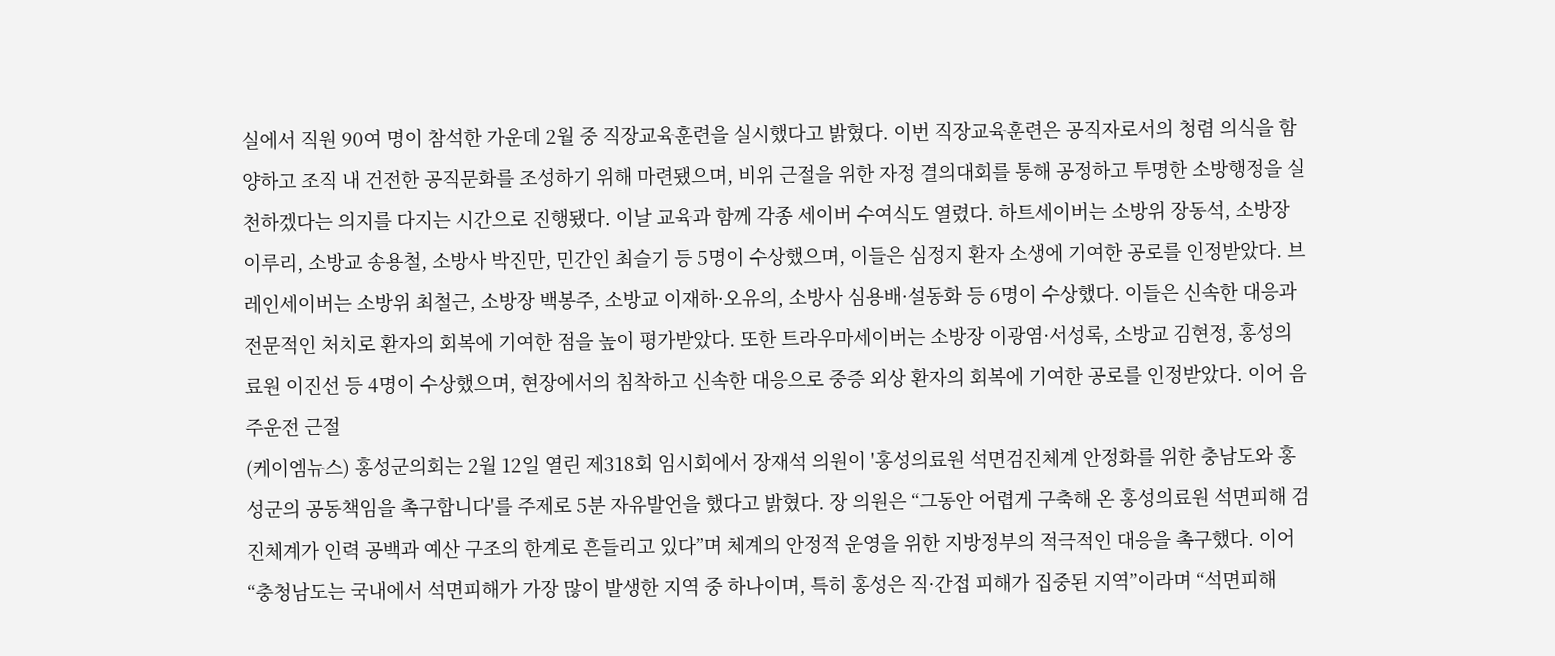실에서 직원 90여 명이 참석한 가운데 2월 중 직장교육훈련을 실시했다고 밝혔다. 이번 직장교육훈련은 공직자로서의 청렴 의식을 함양하고 조직 내 건전한 공직문화를 조성하기 위해 마련됐으며, 비위 근절을 위한 자정 결의대회를 통해 공정하고 투명한 소방행정을 실천하겠다는 의지를 다지는 시간으로 진행됐다. 이날 교육과 함께 각종 세이버 수여식도 열렸다. 하트세이버는 소방위 장동석, 소방장 이루리, 소방교 송용철, 소방사 박진만, 민간인 최슬기 등 5명이 수상했으며, 이들은 심정지 환자 소생에 기여한 공로를 인정받았다. 브레인세이버는 소방위 최철근, 소방장 백봉주, 소방교 이재하·오유의, 소방사 심용배·설동화 등 6명이 수상했다. 이들은 신속한 대응과 전문적인 처치로 환자의 회복에 기여한 점을 높이 평가받았다. 또한 트라우마세이버는 소방장 이광염·서성록, 소방교 김현정, 홍성의료원 이진선 등 4명이 수상했으며, 현장에서의 침착하고 신속한 대응으로 중증 외상 환자의 회복에 기여한 공로를 인정받았다. 이어 음주운전 근절
(케이엠뉴스) 홍성군의회는 2월 12일 열린 제318회 임시회에서 장재석 의원이 '홍성의료원 석면검진체계 안정화를 위한 충남도와 홍성군의 공동책임을 촉구합니다'를 주제로 5분 자유발언을 했다고 밝혔다. 장 의원은 “그동안 어렵게 구축해 온 홍성의료원 석면피해 검진체계가 인력 공백과 예산 구조의 한계로 흔들리고 있다”며 체계의 안정적 운영을 위한 지방정부의 적극적인 대응을 촉구했다. 이어 “충청남도는 국내에서 석면피해가 가장 많이 발생한 지역 중 하나이며, 특히 홍성은 직·간접 피해가 집중된 지역”이라며 “석면피해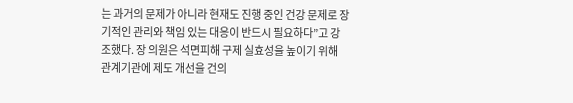는 과거의 문제가 아니라 현재도 진행 중인 건강 문제로 장기적인 관리와 책임 있는 대응이 반드시 필요하다”고 강조했다. 장 의원은 석면피해 구제 실효성을 높이기 위해 관계기관에 제도 개선을 건의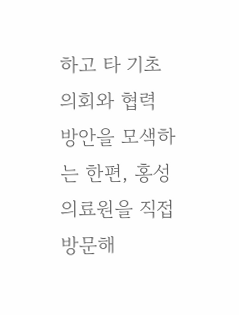하고 타 기초의회와 협력 방안을 모색하는 한편, 홍성의료원을 직접 방문해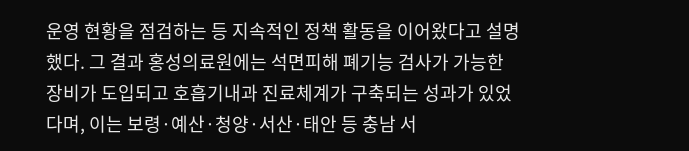운영 현황을 점검하는 등 지속적인 정책 활동을 이어왔다고 설명했다. 그 결과 홍성의료원에는 석면피해 폐기능 검사가 가능한 장비가 도입되고 호흡기내과 진료체계가 구축되는 성과가 있었다며, 이는 보령·예산·청양·서산·태안 등 충남 서